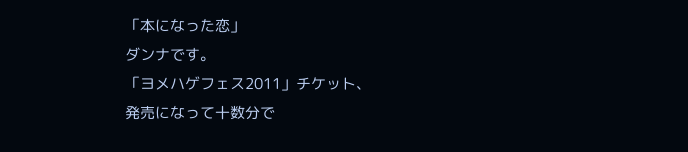「本になった恋」
ダンナです。
「ヨメハゲフェス2011」チケット、
発売になって十数分で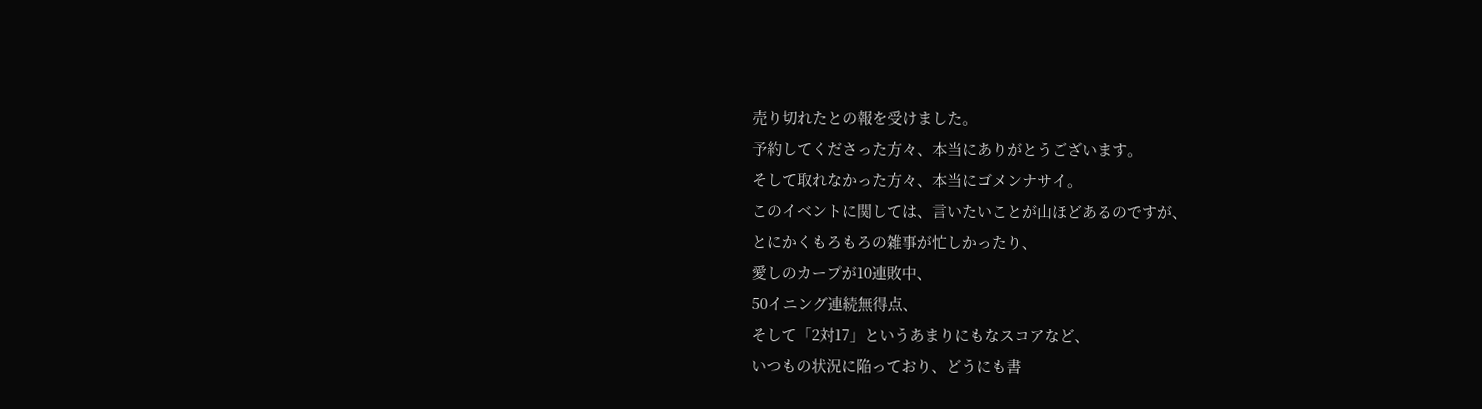売り切れたとの報を受けました。
予約してくださった方々、本当にありがとうございます。
そして取れなかった方々、本当にゴメンナサイ。
このイベントに関しては、言いたいことが山ほどあるのですが、
とにかくもろもろの雑事が忙しかったり、
愛しのカープが10連敗中、
50イニング連続無得点、
そして「2対17」というあまりにもなスコアなど、
いつもの状況に陥っており、どうにも書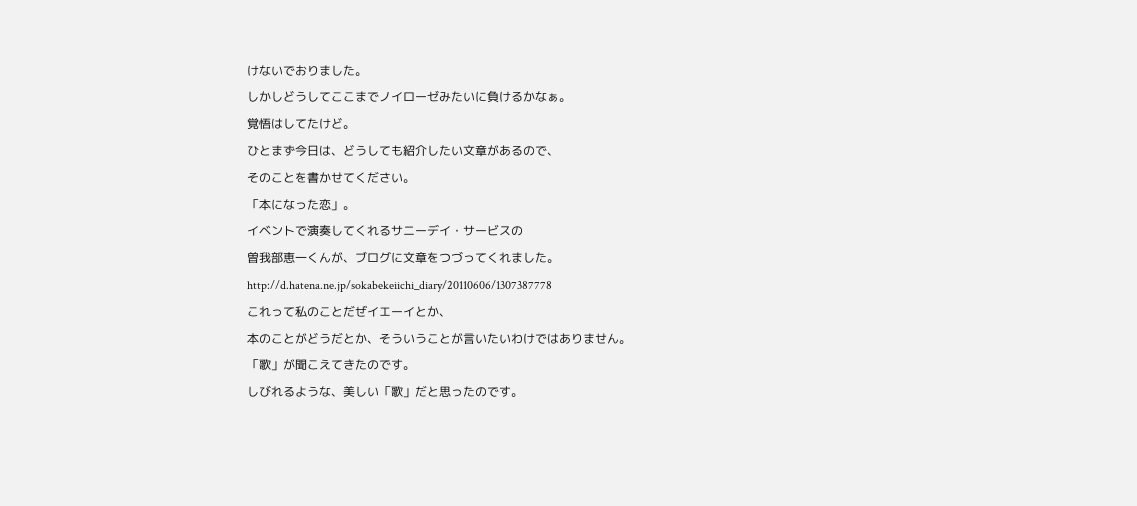けないでおりました。
しかしどうしてここまでノイローゼみたいに負けるかなぁ。
覚悟はしてたけど。
ひとまず今日は、どうしても紹介したい文章があるので、
そのことを書かせてください。
「本になった恋」。
イベントで演奏してくれるサニーデイ・サービスの
曽我部恵一くんが、ブログに文章をつづってくれました。
http://d.hatena.ne.jp/sokabekeiichi_diary/20110606/1307387778
これって私のことだぜイエーイとか、
本のことがどうだとか、そういうことが言いたいわけではありません。
「歌」が聞こえてきたのです。
しびれるような、美しい「歌」だと思ったのです。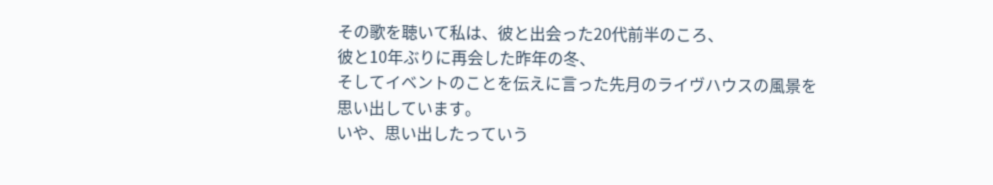その歌を聴いて私は、彼と出会った20代前半のころ、
彼と10年ぶりに再会した昨年の冬、
そしてイベントのことを伝えに言った先月のライヴハウスの風景を
思い出しています。
いや、思い出したっていう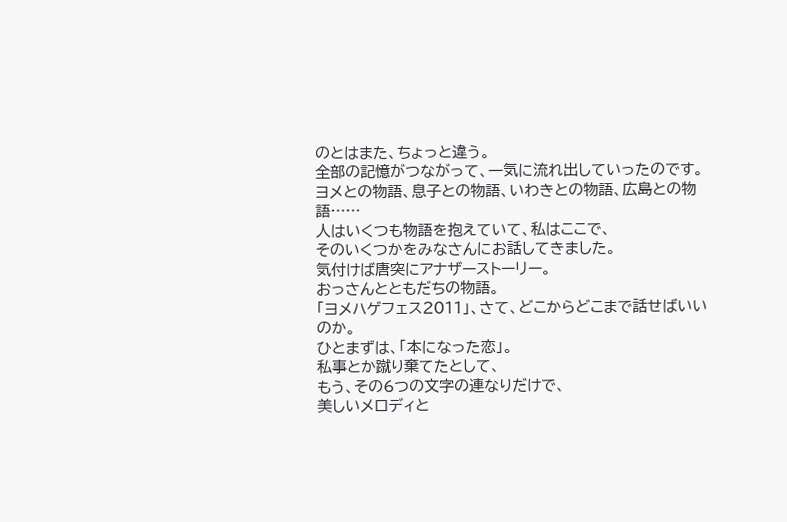のとはまた、ちょっと違う。
全部の記憶がつながって、一気に流れ出していったのです。
ヨメとの物語、息子との物語、いわきとの物語、広島との物語……
人はいくつも物語を抱えていて、私はここで、
そのいくつかをみなさんにお話してきました。
気付けば唐突にアナザーストーリー。
おっさんとともだちの物語。
「ヨメハゲフェス2011」、さて、どこからどこまで話せばいいのか。
ひとまずは、「本になった恋」。
私事とか蹴り棄てたとして、
もう、その6つの文字の連なりだけで、
美しいメロディと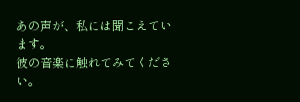あの声が、私には聞こえています。
彼の音楽に触れてみてください。